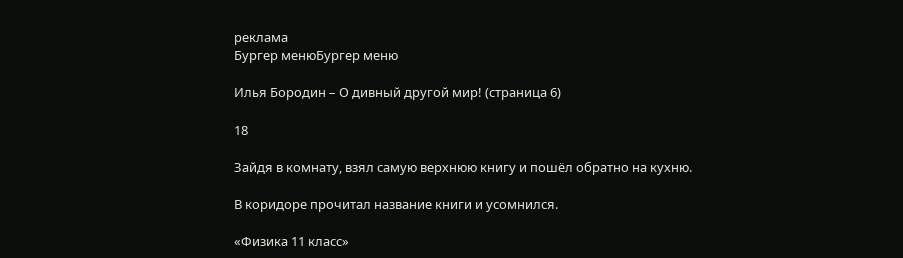реклама
Бургер менюБургер меню

Илья Бородин – О дивный другой мир! (страница 6)

18

Зайдя в комнату, взял самую верхнюю книгу и пошёл обратно на кухню.

В коридоре прочитал название книги и усомнился.

«Физика 11 класс»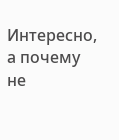Интересно, а почему не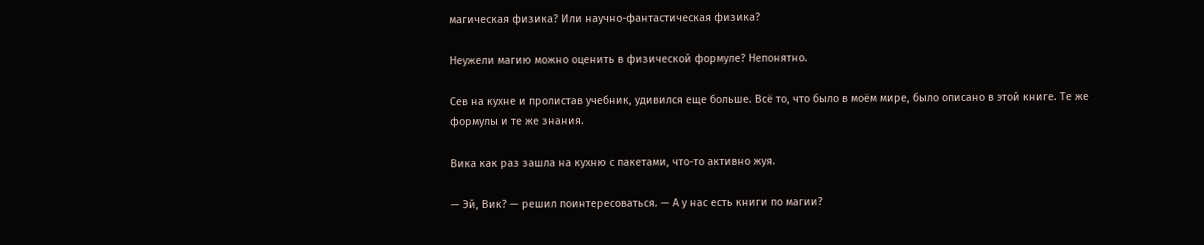магическая физика? Или научно-фантастическая физика?

Неужели магию можно оценить в физической формуле? Непонятно.

Сев на кухне и пролистав учебник, удивился еще больше. Всё то, что было в моём мире, было описано в этой книге. Те же формулы и те же знания.

Вика как раз зашла на кухню с пакетами, что-то активно жуя.

— Эй, Вик? — решил поинтересоваться. — А у нас есть книги по магии?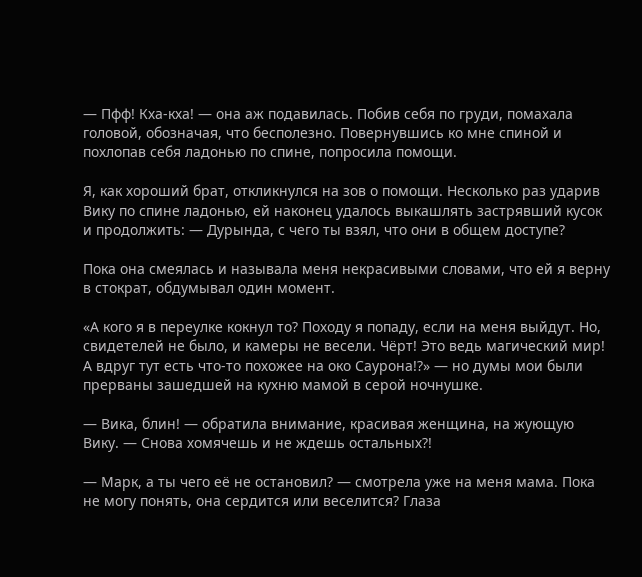— Пфф! Кха-кха! — она аж подавилась. Побив себя по груди, помахала головой, обозначая, что бесполезно. Повернувшись ко мне спиной и похлопав себя ладонью по спине, попросила помощи.

Я, как хороший брат, откликнулся на зов о помощи. Несколько раз ударив Вику по спине ладонью, ей наконец удалось выкашлять застрявший кусок и продолжить: — Дурында, с чего ты взял, что они в общем доступе?

Пока она смеялась и называла меня некрасивыми словами, что ей я верну в стократ, обдумывал один момент.

«А кого я в переулке кокнул то? Походу я попаду, если на меня выйдут. Но, свидетелей не было, и камеры не весели. Чёрт! Это ведь магический мир! А вдруг тут есть что-то похожее на око Саурона!?» — но думы мои были прерваны зашедшей на кухню мамой в серой ночнушке.

— Вика, блин! — обратила внимание, красивая женщина, на жующую Вику. — Снова хомячешь и не ждешь остальных?!

— Марк, а ты чего её не остановил? — смотрела уже на меня мама. Пока не могу понять, она сердится или веселится? Глаза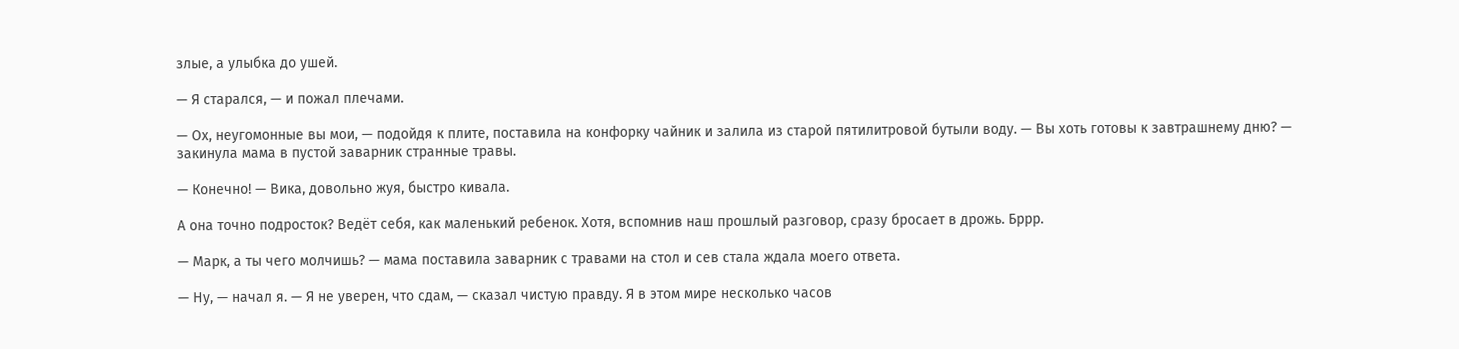злые, а улыбка до ушей.

— Я старался, — и пожал плечами.

— Ох, неугомонные вы мои, — подойдя к плите, поставила на конфорку чайник и залила из старой пятилитровой бутыли воду. — Вы хоть готовы к завтрашнему дню? — закинула мама в пустой заварник странные травы.

— Конечно! — Вика, довольно жуя, быстро кивала.

А она точно подросток? Ведёт себя, как маленький ребенок. Хотя, вспомнив наш прошлый разговор, сразу бросает в дрожь. Бррр.

— Марк, а ты чего молчишь? — мама поставила заварник с травами на стол и сев стала ждала моего ответа.

— Ну, — начал я. — Я не уверен, что сдам, — сказал чистую правду. Я в этом мире несколько часов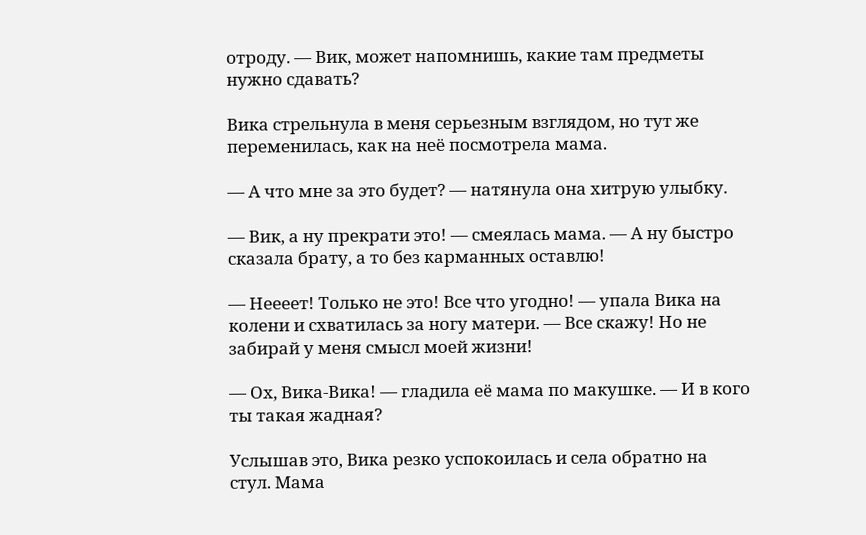отроду. — Вик, может напомнишь, какие там предметы нужно сдавать?

Вика стрельнула в меня серьезным взглядом, но тут же переменилась, как на неё посмотрела мама.

— А что мне за это будет? — натянула она хитрую улыбку.

— Вик, а ну прекрати это! — смеялась мама. — А ну быстро сказала брату, а то без карманных оставлю!

— Неееет! Только не это! Все что угодно! — упала Вика на колени и схватилась за ногу матери. — Все скажу! Но не забирай у меня смысл моей жизни!

— Ох, Вика-Вика! — гладила еë мама по макушке. — И в кого ты такая жадная?

Услышав это, Вика резко успокоилась и села обратно на стул. Мама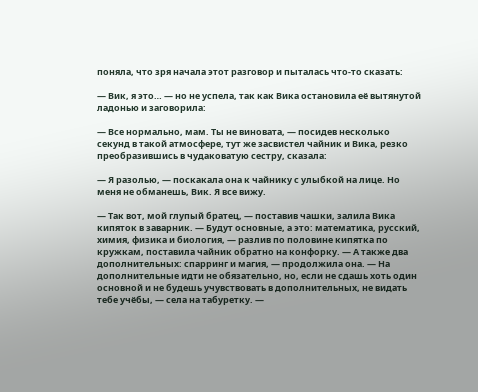поняла, что зря начала этот разговор и пыталась что-то сказать:

— Вик, я это… — но не успела, так как Вика остановила её вытянутой ладонью и заговорила:

— Все нормально, мам. Ты не виновата, — посидев несколько секунд в такой атмосфере, тут же засвистел чайник и Вика, резко преобразившись в чудаковатую сестру, сказала:

— Я разолью, — поскакала она к чайнику с улыбкой на лице. Но меня не обманешь, Вик. Я все вижу.

— Так вот, мой глупый братец, — поставив чашки, залила Вика кипяток в заварник. — Будут основные, а это: математика, русский, химия, физика и биология, — разлив по половине кипятка по кружкам, поставила чайник обратно на конфорку. — А также два дополнительных: спарринг и магия, — продолжила она. — На дополнительные идти не обязательно, но, если не сдашь хоть один основной и не будешь учувствовать в дополнительных, не видать тебе учёбы, — села на табуретку. —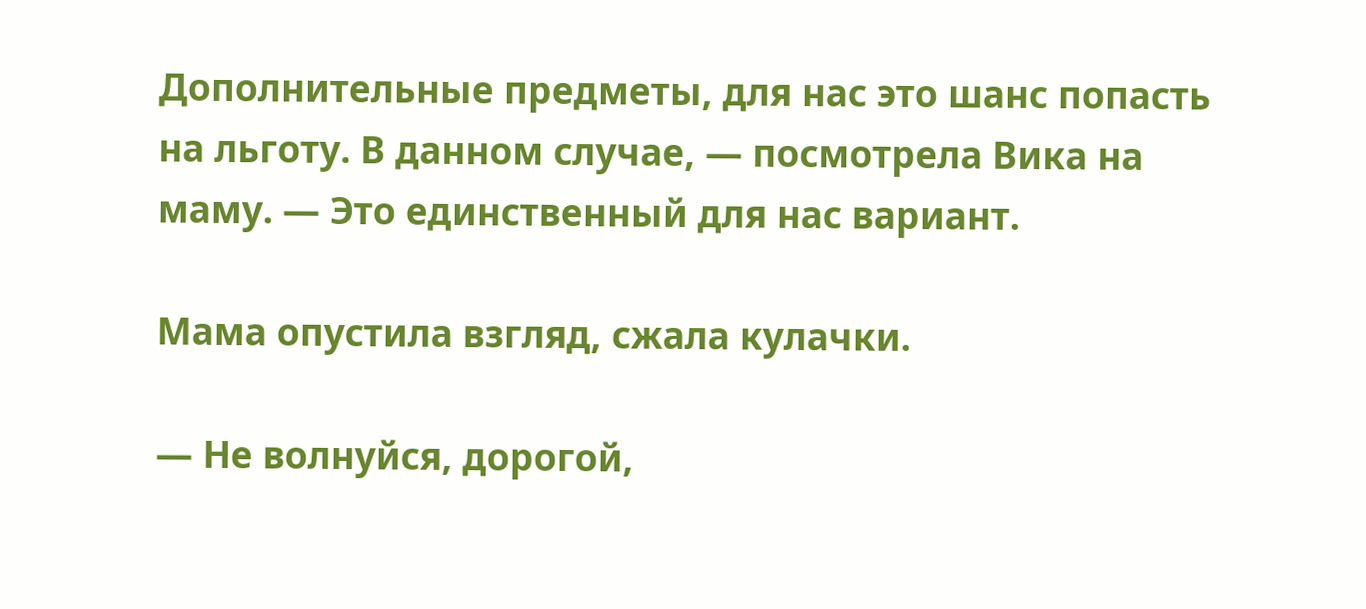Дополнительные предметы, для нас это шанс попасть на льготу. В данном случае, — посмотрела Вика на маму. — Это единственный для нас вариант.

Мама опустила взгляд, сжала кулачки.

— Не волнуйся, дорогой,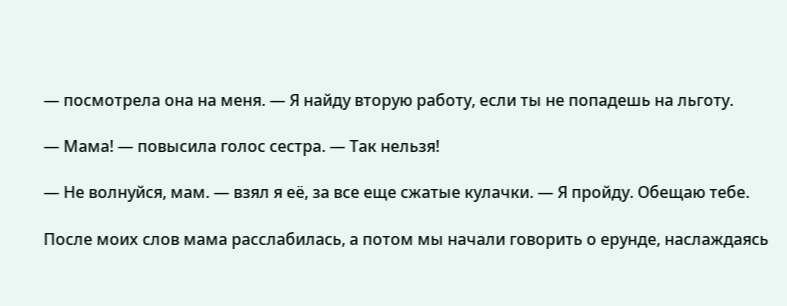— посмотрела она на меня. — Я найду вторую работу, если ты не попадешь на льготу.

— Мама! — повысила голос сестра. — Так нельзя!

— Не волнуйся, мам. — взял я еë, за все еще сжатые кулачки. — Я пройду. Обещаю тебе.

После моих слов мама расслабилась, а потом мы начали говорить о ерунде, наслаждаясь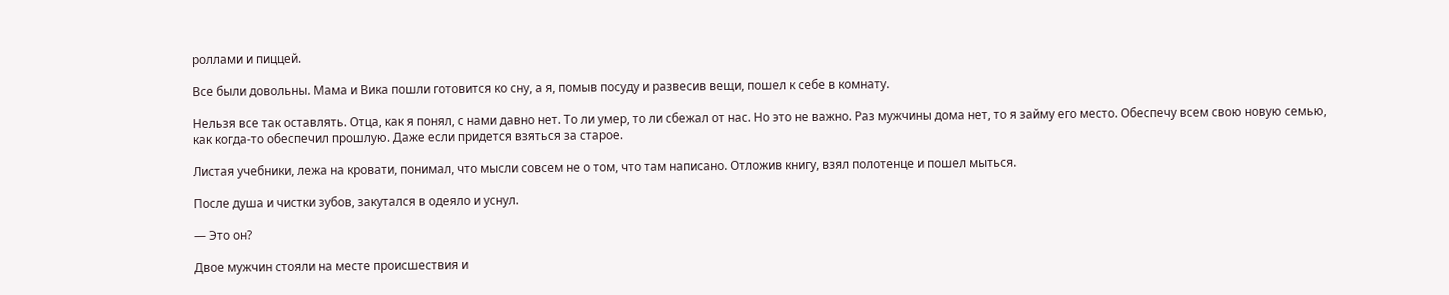роллами и пиццей.

Все были довольны. Мама и Вика пошли готовится ко сну, а я, помыв посуду и развесив вещи, пошел к себе в комнату.

Нельзя все так оставлять. Отца, как я понял, с нами давно нет. То ли умер, то ли сбежал от нас. Но это не важно. Раз мужчины дома нет, то я займу его место. Обеспечу всем свою новую семью, как когда-то обеспечил прошлую. Даже если придется взяться за старое.

Листая учебники, лежа на кровати, понимал, что мысли совсем не о том, что там написано. Отложив книгу, взял полотенце и пошел мыться.

После душа и чистки зубов, закутался в одеяло и уснул.

— Это он?

Двое мужчин стояли на месте происшествия и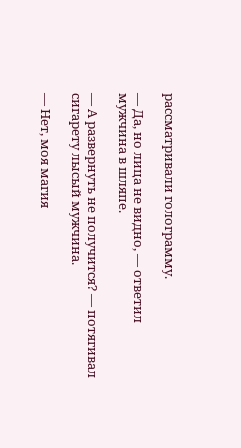рассматривали голограмму.

— Да, но лица не видно, — ответил мужчина в шляпе.

— А развернуть не получится? — потягивал сигарету лысый мужчина.

— Нет, моя магия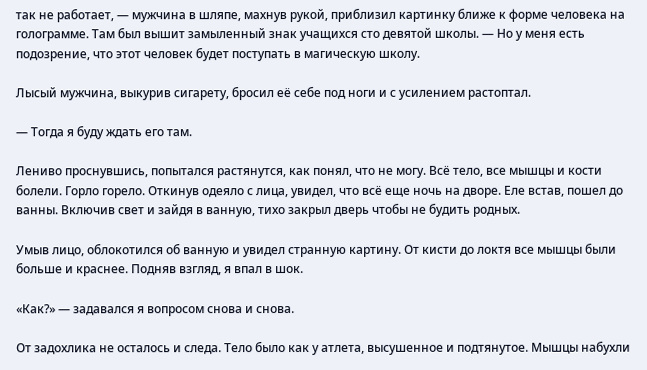так не работает, — мужчина в шляпе, махнув рукой, приблизил картинку ближе к форме человека на голограмме. Там был вышит замыленный знак учащихся сто девятой школы. — Но у меня есть подозрение, что этот человек будет поступать в магическую школу.

Лысый мужчина, выкурив сигарету, бросил еë себе под ноги и с усилением растоптал.

— Тогда я буду ждать его там.

Лениво проснувшись, попытался растянутся, как понял, что не могу. Всё тело, все мышцы и кости болели. Горло горело. Откинув одеяло с лица, увидел, что всё еще ночь на дворе. Еле встав, пошел до ванны. Включив свет и зайдя в ванную, тихо закрыл дверь чтобы не будить родных.

Умыв лицо, облокотился об ванную и увидел странную картину. От кисти до локтя все мышцы были больше и краснее. Подняв взгляд, я впал в шок.

«Как?» — задавался я вопросом снова и снова.

От задохлика не осталось и следа. Тело было как у атлета, высушенное и подтянутое. Мышцы набухли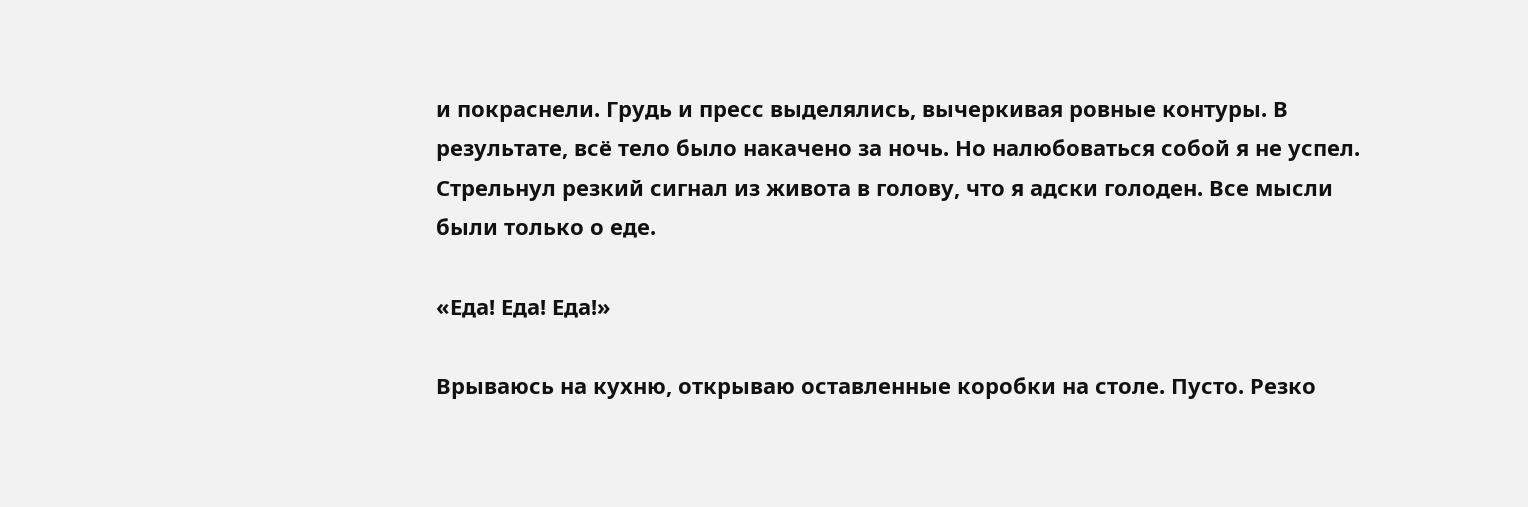и покраснели. Грудь и пресс выделялись, вычеркивая ровные контуры. В результате, всё тело было накачено за ночь. Но налюбоваться собой я не успел. Стрельнул резкий сигнал из живота в голову, что я адски голоден. Все мысли были только о еде.

«Еда! Еда! Еда!»

Врываюсь на кухню, открываю оставленные коробки на столе. Пусто. Резко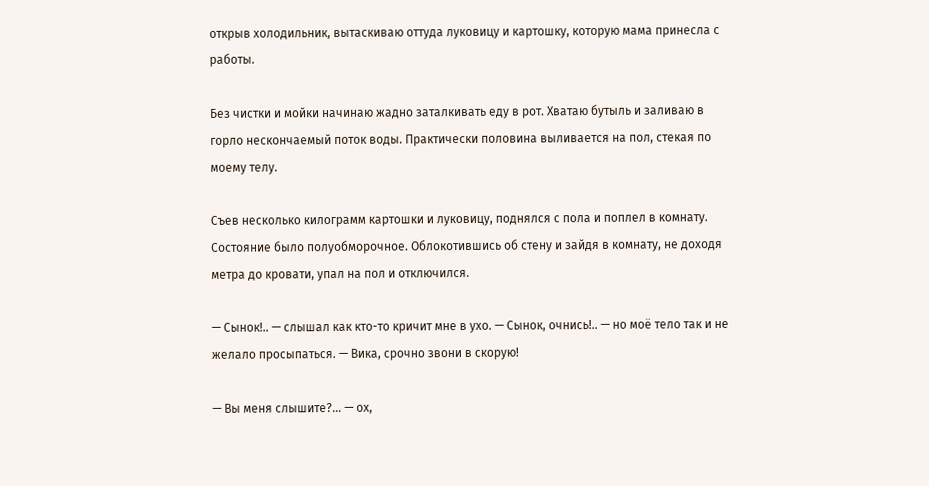открыв холодильник, вытаскиваю оттуда луковицу и картошку, которую мама принесла с работы.

Без чистки и мойки начинаю жадно заталкивать еду в рот. Хватаю бутыль и заливаю в горло нескончаемый поток воды. Практически половина выливается на пол, стекая по моему телу.

Съев несколько килограмм картошки и луковицу, поднялся с пола и поплел в комнату. Состояние было полуобморочное. Облокотившись об стену и зайдя в комнату, не доходя метра до кровати, упал на пол и отключился.

— Сынок!.. — слышал как кто-то кричит мне в ухо. — Сынок, очнись!.. — но моë тело так и не желало просыпаться. — Вика, срочно звони в скорую!

— Вы меня слышите?… — ох,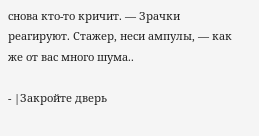снова кто-то кричит. — Зрачки реагируют. Стажер, неси ампулы, — как же от вас много шума..

- |Закройте дверь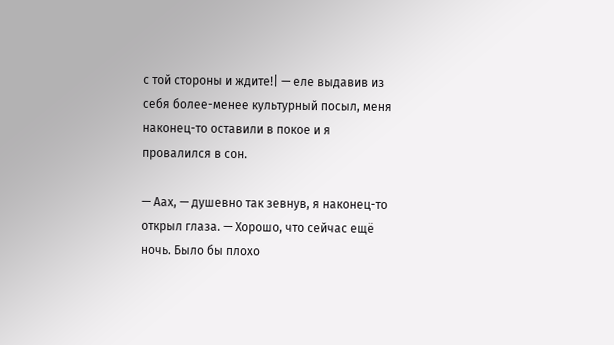с той стороны и ждите!| — еле выдавив из себя более-менее культурный посыл, меня наконец-то оставили в покое и я провалился в сон.

— Аах, — душевно так зевнув, я наконец-то открыл глаза. — Хорошо, что сейчас ещё ночь. Было бы плохо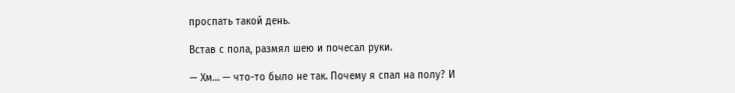проспать такой день.

Встав с пола, размял шею и почесал руки.

— Хм… — что-то было не так. Почему я спал на полу? И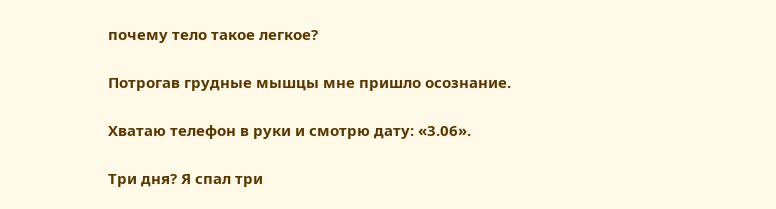почему тело такое легкое?

Потрогав грудные мышцы мне пришло осознание.

Хватаю телефон в руки и смотрю дату: «3.06».

Три дня? Я спал три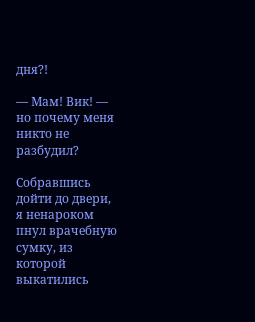дня?!

— Мам! Вик! — но почему меня никто не разбудил?

Собравшись дойти до двери, я ненароком пнул врачебную сумку, из которой выкатились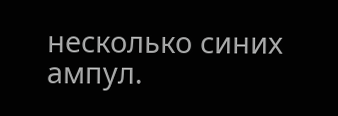несколько синих ампул.